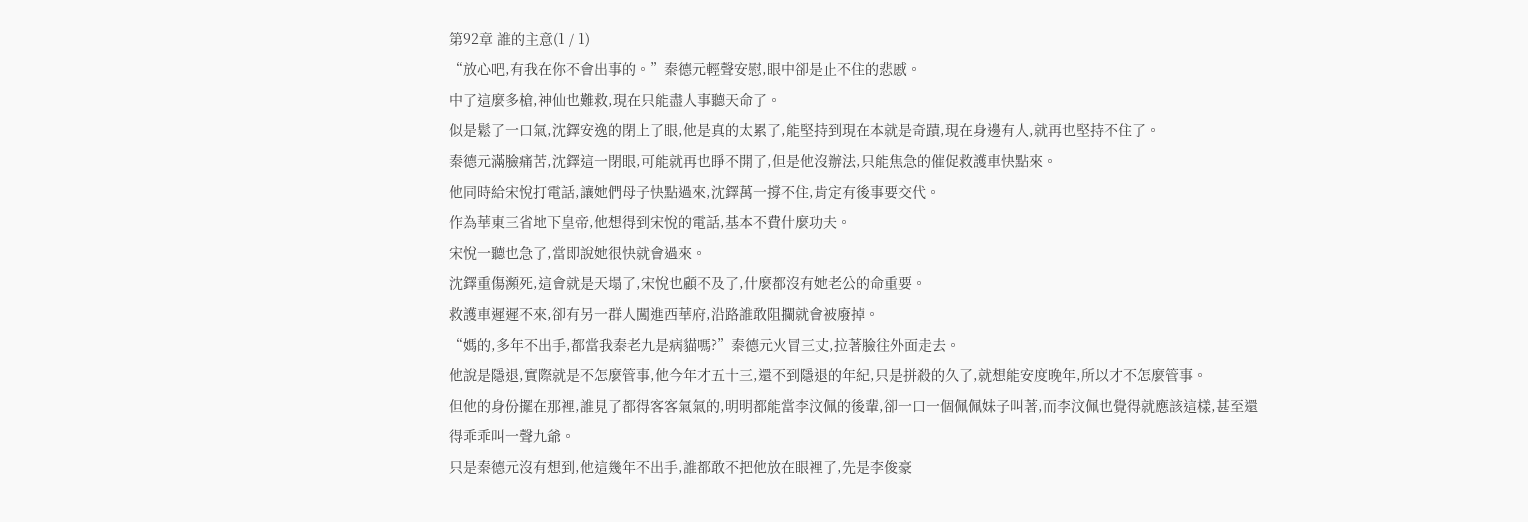第92章 誰的主意(1 / 1)
“放心吧,有我在你不會出事的。”秦德元輕聲安慰,眼中卻是止不住的悲慼。
中了這麼多槍,神仙也難救,現在只能盡人事聽天命了。
似是鬆了一口氣,沈鐸安逸的閉上了眼,他是真的太累了,能堅持到現在本就是奇蹟,現在身邊有人,就再也堅持不住了。
秦德元滿臉痛苦,沈鐸這一閉眼,可能就再也睜不開了,但是他沒辦法,只能焦急的催促救護車快點來。
他同時給宋悅打電話,讓她們母子快點過來,沈鐸萬一撐不住,肯定有後事要交代。
作為華東三省地下皇帝,他想得到宋悅的電話,基本不費什麼功夫。
宋悅一聽也急了,當即說她很快就會過來。
沈鐸重傷瀕死,這會就是天塌了,宋悅也顧不及了,什麼都沒有她老公的命重要。
救護車遲遲不來,卻有另一群人闖進西華府,沿路誰敢阻攔就會被廢掉。
“媽的,多年不出手,都當我秦老九是病貓嗎?”秦德元火冒三丈,拉著臉往外面走去。
他說是隱退,實際就是不怎麼管事,他今年才五十三,還不到隱退的年紀,只是拼殺的久了,就想能安度晚年,所以才不怎麼管事。
但他的身份擺在那裡,誰見了都得客客氣氣的,明明都能當李汶佩的後輩,卻一口一個佩佩妹子叫著,而李汶佩也覺得就應該這樣,甚至還得乖乖叫一聲九爺。
只是秦德元沒有想到,他這幾年不出手,誰都敢不把他放在眼裡了,先是李俊豪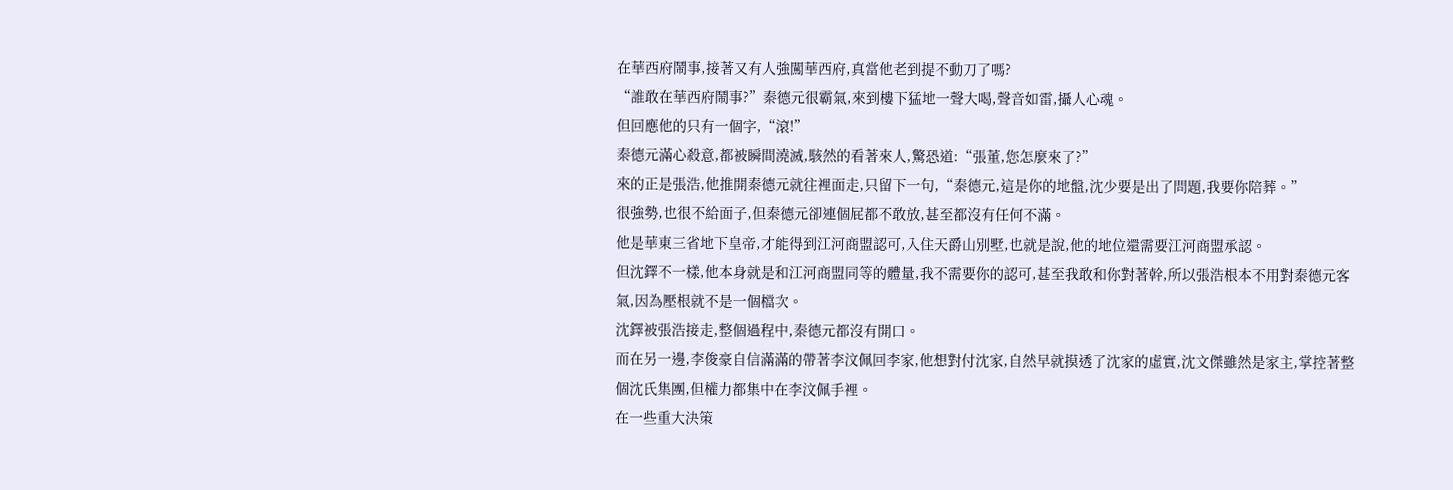在華西府鬧事,接著又有人強闖華西府,真當他老到提不動刀了嗎?
“誰敢在華西府鬧事?”秦德元很霸氣,來到樓下猛地一聲大喝,聲音如雷,攝人心魂。
但回應他的只有一個字,“滾!”
秦德元滿心殺意,都被瞬間澆滅,駭然的看著來人,驚恐道:“張董,您怎麼來了?”
來的正是張浩,他推開秦德元就往裡面走,只留下一句,“秦德元,這是你的地盤,沈少要是出了問題,我要你陪葬。”
很強勢,也很不給面子,但秦德元卻連個屁都不敢放,甚至都沒有任何不滿。
他是華東三省地下皇帝,才能得到江河商盟認可,入住天爵山別墅,也就是說,他的地位還需要江河商盟承認。
但沈鐸不一樣,他本身就是和江河商盟同等的體量,我不需要你的認可,甚至我敢和你對著幹,所以張浩根本不用對秦德元客氣,因為壓根就不是一個檔次。
沈鐸被張浩接走,整個過程中,秦德元都沒有開口。
而在另一邊,李俊豪自信滿滿的帶著李汶佩回李家,他想對付沈家,自然早就摸透了沈家的虛實,沈文傑雖然是家主,掌控著整個沈氏集團,但權力都集中在李汶佩手裡。
在一些重大決策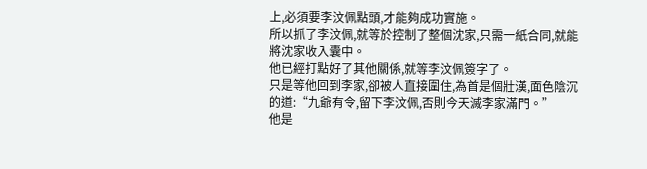上,必須要李汶佩點頭,才能夠成功實施。
所以抓了李汶佩,就等於控制了整個沈家,只需一紙合同,就能將沈家收入囊中。
他已經打點好了其他關係,就等李汶佩簽字了。
只是等他回到李家,卻被人直接圍住,為首是個壯漢,面色陰沉的道:“九爺有令,留下李汶佩,否則今天滅李家滿門。”
他是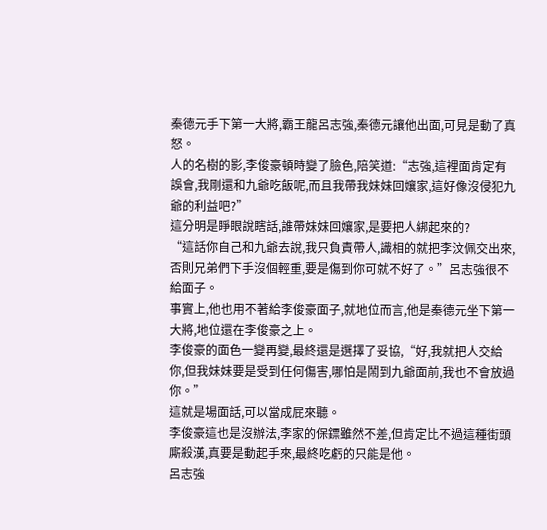秦德元手下第一大將,霸王龍呂志強,秦德元讓他出面,可見是動了真怒。
人的名樹的影,李俊豪頓時變了臉色,陪笑道:“志強,這裡面肯定有誤會,我剛還和九爺吃飯呢,而且我帶我妹妹回孃家,這好像沒侵犯九爺的利益吧?”
這分明是睜眼說瞎話,誰帶妹妹回孃家,是要把人綁起來的?
“這話你自己和九爺去說,我只負責帶人,識相的就把李汶佩交出來,否則兄弟們下手沒個輕重,要是傷到你可就不好了。”呂志強很不給面子。
事實上,他也用不著給李俊豪面子,就地位而言,他是秦德元坐下第一大將,地位還在李俊豪之上。
李俊豪的面色一變再變,最終還是選擇了妥協,“好,我就把人交給你,但我妹妹要是受到任何傷害,哪怕是鬧到九爺面前,我也不會放過你。”
這就是場面話,可以當成屁來聽。
李俊豪這也是沒辦法,李家的保鏢雖然不差,但肯定比不過這種街頭廝殺漢,真要是動起手來,最終吃虧的只能是他。
呂志強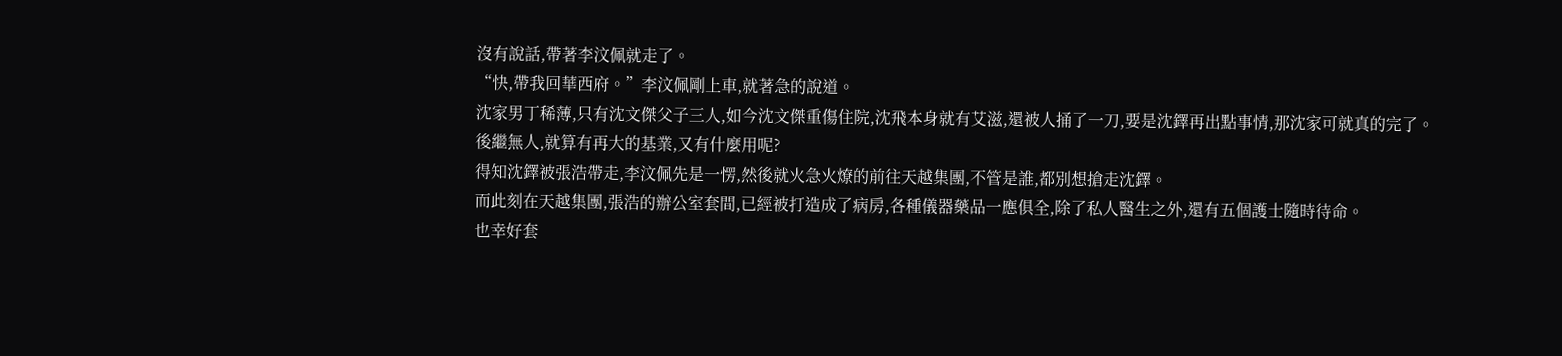沒有說話,帶著李汶佩就走了。
“快,帶我回華西府。”李汶佩剛上車,就著急的說道。
沈家男丁稀薄,只有沈文傑父子三人,如今沈文傑重傷住院,沈飛本身就有艾滋,還被人捅了一刀,要是沈鐸再出點事情,那沈家可就真的完了。
後繼無人,就算有再大的基業,又有什麼用呢?
得知沈鐸被張浩帶走,李汶佩先是一愣,然後就火急火燎的前往天越集團,不管是誰,都別想搶走沈鐸。
而此刻在天越集團,張浩的辦公室套間,已經被打造成了病房,各種儀器藥品一應俱全,除了私人醫生之外,還有五個護士隨時待命。
也幸好套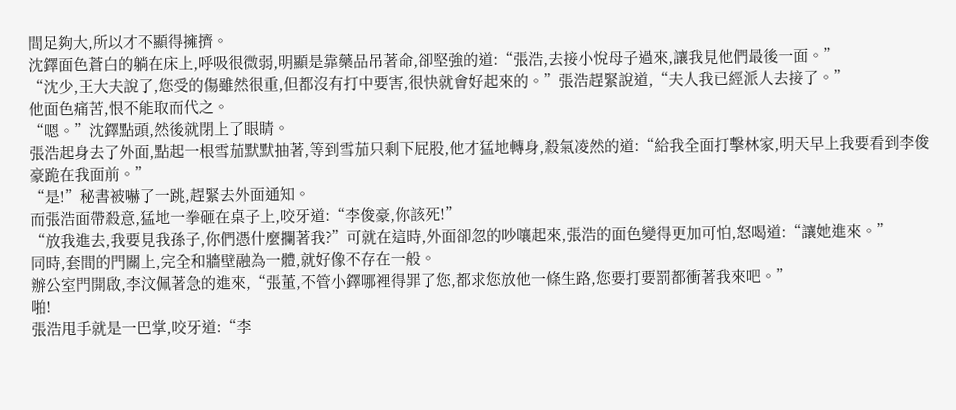間足夠大,所以才不顯得擁擠。
沈鐸面色蒼白的躺在床上,呼吸很微弱,明顯是靠藥品吊著命,卻堅強的道:“張浩,去接小悅母子過來,讓我見他們最後一面。”
“沈少,王大夫說了,您受的傷雖然很重,但都沒有打中要害,很快就會好起來的。”張浩趕緊說道,“夫人我已經派人去接了。”
他面色痛苦,恨不能取而代之。
“嗯。”沈鐸點頭,然後就閉上了眼睛。
張浩起身去了外面,點起一根雪茄默默抽著,等到雪茄只剩下屁股,他才猛地轉身,殺氣凌然的道:“給我全面打擊林家,明天早上我要看到李俊豪跪在我面前。”
“是!”秘書被嚇了一跳,趕緊去外面通知。
而張浩面帶殺意,猛地一拳砸在桌子上,咬牙道:“李俊豪,你該死!”
“放我進去,我要見我孫子,你們憑什麼攔著我?”可就在這時,外面卻忽的吵嚷起來,張浩的面色變得更加可怕,怒喝道:“讓她進來。”
同時,套間的門關上,完全和牆壁融為一體,就好像不存在一般。
辦公室門開啟,李汶佩著急的進來,“張董,不管小鐸哪裡得罪了您,都求您放他一條生路,您要打要罰都衝著我來吧。”
啪!
張浩甩手就是一巴掌,咬牙道:“李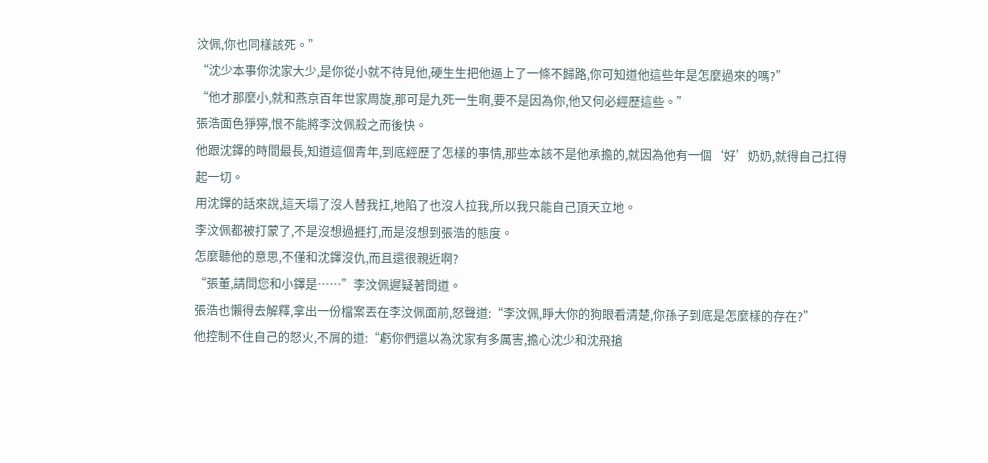汶佩,你也同樣該死。”
“沈少本事你沈家大少,是你從小就不待見他,硬生生把他逼上了一條不歸路,你可知道他這些年是怎麼過來的嗎?”
“他才那麼小,就和燕京百年世家周旋,那可是九死一生啊,要不是因為你,他又何必經歷這些。”
張浩面色猙獰,恨不能將李汶佩殺之而後快。
他跟沈鐸的時間最長,知道這個青年,到底經歷了怎樣的事情,那些本該不是他承擔的,就因為他有一個‘好’奶奶,就得自己扛得起一切。
用沈鐸的話來說,這天塌了沒人替我扛,地陷了也沒人拉我,所以我只能自己頂天立地。
李汶佩都被打蒙了,不是沒想過捱打,而是沒想到張浩的態度。
怎麼聽他的意思,不僅和沈鐸沒仇,而且還很親近啊?
“張董,請問您和小鐸是……”李汶佩遲疑著問道。
張浩也懶得去解釋,拿出一份檔案丟在李汶佩面前,怒聲道:“李汶佩,睜大你的狗眼看清楚,你孫子到底是怎麼樣的存在?”
他控制不住自己的怒火,不屑的道:“虧你們還以為沈家有多厲害,擔心沈少和沈飛搶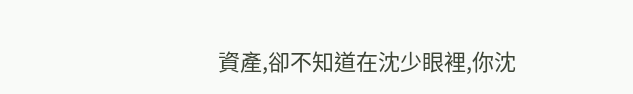資產,卻不知道在沈少眼裡,你沈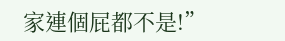家連個屁都不是!”